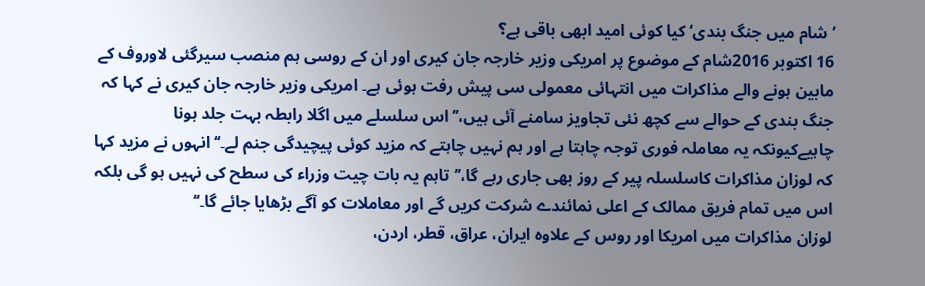’شام میں جنگ بندی‘ کیا کوئی امید ابھی باقی ہے؟
16 اکتوبر 2016شام کے موضوع پر امریکی وزیر خارجہ جان کیری اور ان کے روسی ہم منصب سیرگئی لاوروف کے مابین ہونے والے مذاکرات میں انتہائی معمولی سی پیش رفت ہوئی ہے۔ امریکی وزیر خارجہ جان کیری نے کہا کہ جنگ بندی کے حوالے سے کچھ نئی تجاویز سامنے آئی ہیں،’’اس سلسلے میں اگلا رابطہ بہت جلد ہونا چاہیےکیونکہ یہ معاملہ فوری توجہ چاہتا ہے اور ہم نہیں چاہتے کہ مزید کوئی پیچیدگی جنم لے۔‘‘ انہوں نے مزید کہا کہ لوزان مذاکرات کاسلسلہ پیر کے روز بھی جاری رہے گا،’’تاہم یہ بات چیت وزراء کی سطح کی نہیں ہو گی بلکہ اس میں تمام فریق ممالک کے اعلی نمائندے شرکت کریں گے اور معاملات کو آگے بڑھایا جائے گا۔‘‘
لوزان مذاکرات میں امریکا اور روس کے علاوہ ایران، عراق، قطر، اردن،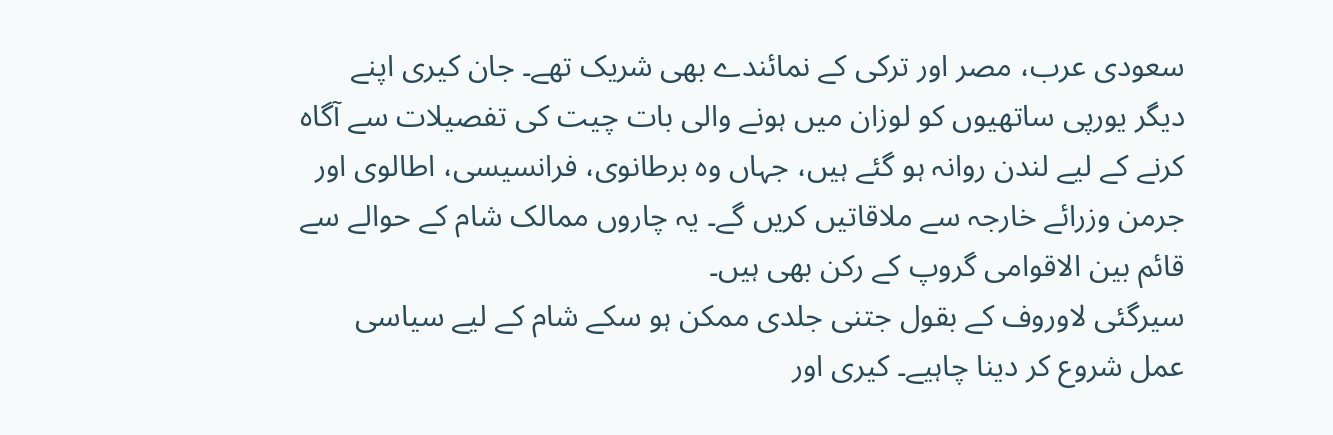سعودی عرب، مصر اور ترکی کے نمائندے بھی شریک تھے۔ جان کیری اپنے دیگر یورپی ساتھیوں کو لوزان میں ہونے والی بات چیت کی تفصیلات سے آگاہ کرنے کے لیے لندن روانہ ہو گئے ہیں، جہاں وہ برطانوی، فرانسیسی، اطالوی اور جرمن وزرائے خارجہ سے ملاقاتیں کریں گے۔ یہ چاروں ممالک شام کے حوالے سے قائم بین الاقوامی گروپ کے رکن بھی ہیں۔
سیرگئی لاوروف کے بقول جتنی جلدی ممکن ہو سکے شام کے لیے سیاسی عمل شروع کر دینا چاہیے۔ کیری اور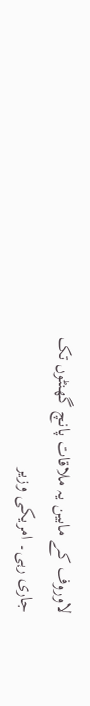لاوروف کے مابین یہ ملاقات پانچ گھنٹوں تک جاری رہی۔ امریکی وزیر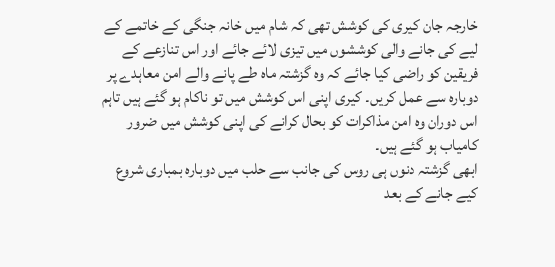خارجہ جان کیری کی کوشش تھی کہ شام میں خانہ جنگی کے خاتمے کے لیے کی جانے والی کوششوں میں تیزی لائے جائے اور اس تنازعے کے فریقین کو راضی کیا جائے کہ وہ گزشتہ ماہ طے پانے والے امن معاہدے پر دوبارہ سے عمل کریں۔ کیری اپنی اس کوشش میں تو ناکام ہو گئے ہیں تاہم اس دوران وہ امن مذاکرات کو بحال کرانے کی اپنی کوشش میں ضرور کامیاب ہو گئے ہیں۔
ابھی گزشتہ دنوں ہی روس کی جانب سے حلب میں دوبارہ بمباری شروع کیے جانے کے بعد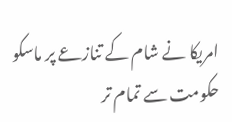امریکا نے شام کے تنازعے پر ماسکو حکومت سے تمام تر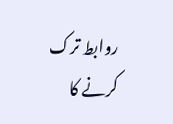روابط ترک کرنے کا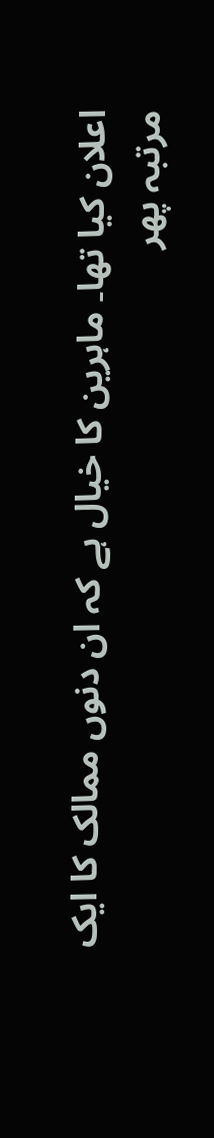اعلان کیا تھا۔ ماہرین کا خیال ہے کہ ان دنوں ممالک کا ایک مرتبہ پھر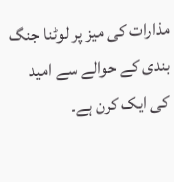مذارات کی میز پر لوٹنا جنگ بندی کے حوالے سے امید کی ایک کرن ہے۔